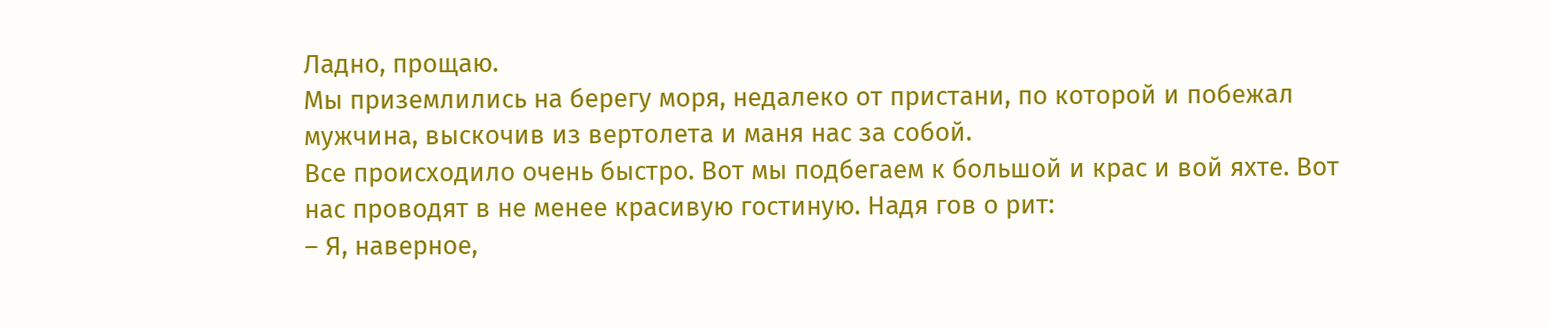Ладно, прощаю.
Мы приземлились на берегу моря, недалеко от пристани, по которой и побежал мужчина, выскочив из вертолета и маня нас за собой.
Все происходило очень быстро. Вот мы подбегаем к большой и крас и вой яхте. Вот нас проводят в не менее красивую гостиную. Надя гов о рит:
– Я, наверное,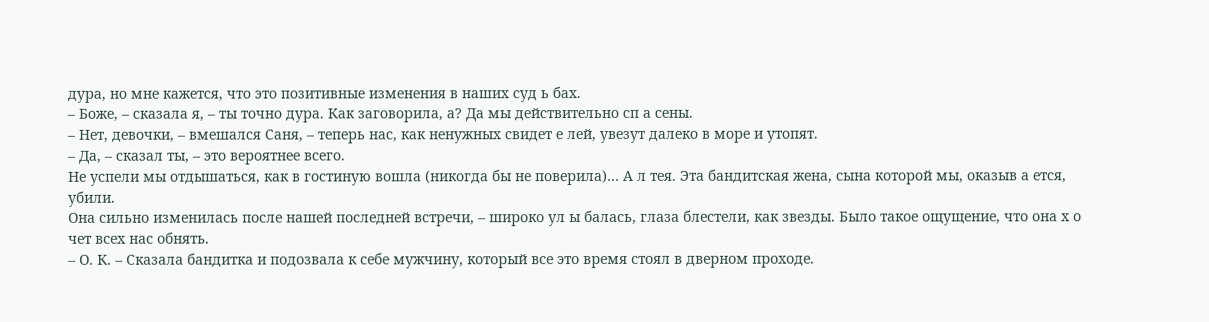дура, но мне кажется, что это позитивные изменения в наших суд ь бах.
– Боже, – сказала я, – ты точно дура. Как заговорила, а? Да мы действительно сп а сены.
– Нет, девочки, – вмешался Саня, – теперь нас, как ненужных свидет е лей, увезут далеко в море и утопят.
– Да, – сказал ты, – это вероятнее всего.
Не успели мы отдышаться, как в гостиную вошла (никогда бы не поверила)… А л тея. Эта бандитская жена, сына которой мы, оказыв а ется, убили.
Она сильно изменилась после нашей последней встречи, – широко ул ы балась, глаза блестели, как звезды. Было такое ощущение, что она х о чет всех нас обнять.
– О. К. – Сказала бандитка и подозвала к себе мужчину, который все это время стоял в дверном проходе.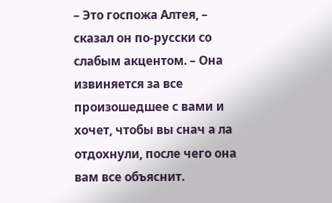– Это госпожа Алтея, – сказал он по-русски со слабым акцентом. – Она извиняется за все произошедшее с вами и хочет, чтобы вы снач а ла отдохнули, после чего она вам все объяснит.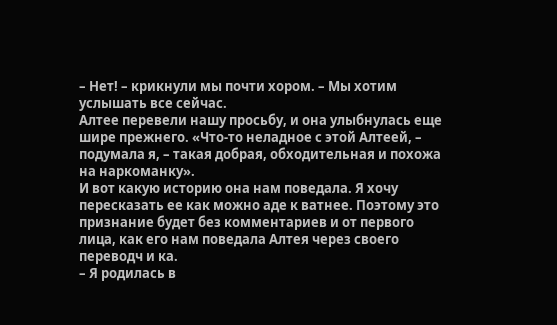– Нет! – крикнули мы почти хором. – Мы хотим услышать все сейчас.
Алтее перевели нашу просьбу, и она улыбнулась еще шире прежнего. «Что-то неладное с этой Алтеей, – подумала я, – такая добрая, обходительная и похожа на наркоманку».
И вот какую историю она нам поведала. Я хочу пересказать ее как можно аде к ватнее. Поэтому это признание будет без комментариев и от первого лица, как его нам поведала Алтея через своего переводч и ка.
– Я родилась в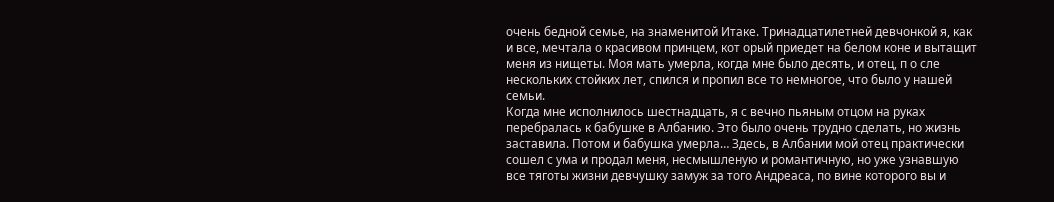очень бедной семье, на знаменитой Итаке. Тринадцатилетней девчонкой я, как и все, мечтала о красивом принцем, кот орый приедет на белом коне и вытащит меня из нищеты. Моя мать умерла, когда мне было десять, и отец, п о сле нескольких стойких лет, спился и пропил все то немногое, что было у нашей семьи.
Когда мне исполнилось шестнадцать, я с вечно пьяным отцом на руках перебралась к бабушке в Албанию. Это было очень трудно сделать, но жизнь заставила. Потом и бабушка умерла… Здесь, в Албании мой отец практически сошел с ума и продал меня, несмышленую и романтичную, но уже узнавшую все тяготы жизни девчушку замуж за того Андреаса, по вине которого вы и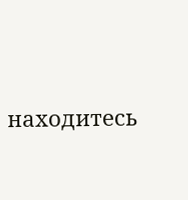находитесь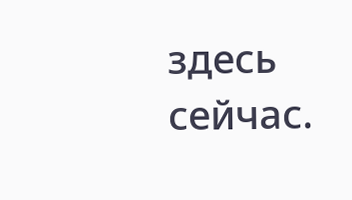здесь сейчас.